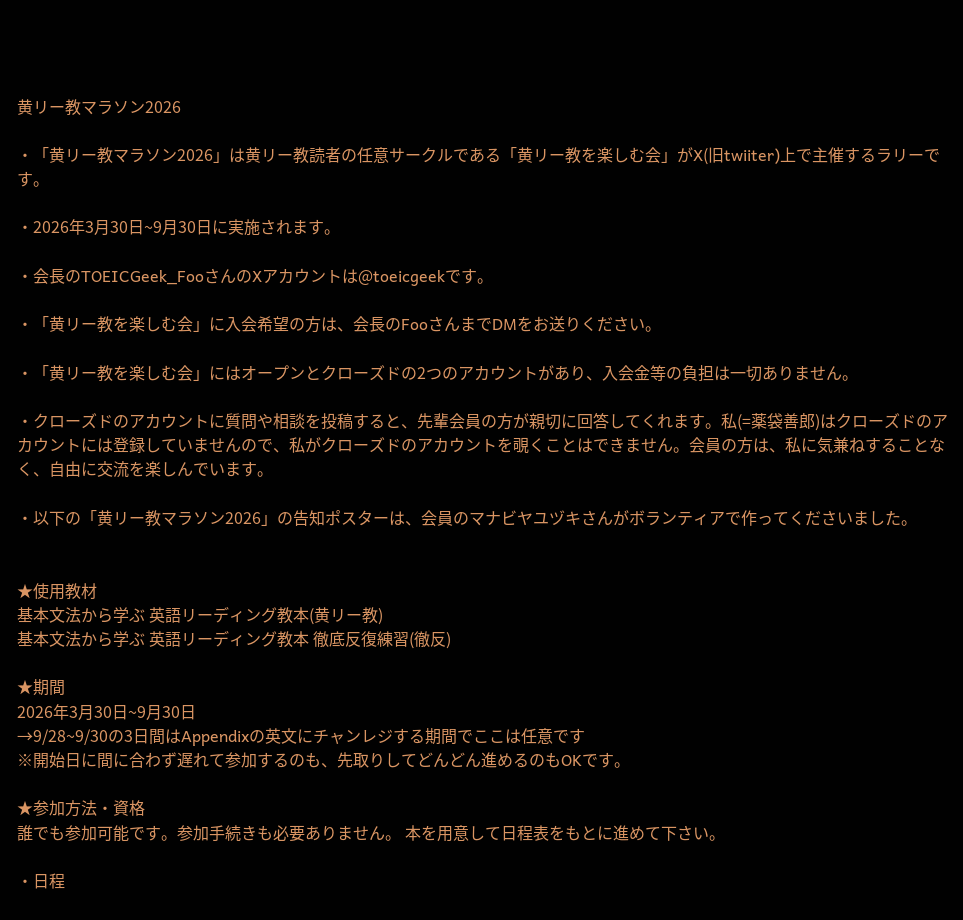黄リー教マラソン2026

・「黄リー教マラソン2026」は黄リー教読者の任意サークルである「黄リー教を楽しむ会」がX(旧twiiter)上で主催するラリーです。

・2026年3月30日~9月30日に実施されます。

・会長のTOEICGeek_FooさんのXアカウントは@toeicgeekです。

・「黄リー教を楽しむ会」に入会希望の方は、会長のFooさんまでDMをお送りください。

・「黄リー教を楽しむ会」にはオープンとクローズドの2つのアカウントがあり、入会金等の負担は一切ありません。

・クローズドのアカウントに質問や相談を投稿すると、先輩会員の方が親切に回答してくれます。私(=薬袋善郎)はクローズドのアカウントには登録していませんので、私がクローズドのアカウントを覗くことはできません。会員の方は、私に気兼ねすることなく、自由に交流を楽しんでいます。

・以下の「黄リー教マラソン2026」の告知ポスターは、会員のマナビヤユヅキさんがボランティアで作ってくださいました。


★使用教材
基本文法から学ぶ 英語リーディング教本(黄リー教)
基本文法から学ぶ 英語リーディング教本 徹底反復練習(徹反)

★期間
2026年3月30日~9月30日
→9/28~9/30の3日間はAppendixの英文にチャンレジする期間でここは任意です
※開始日に間に合わず遅れて参加するのも、先取りしてどんどん進めるのもOKです。

★参加方法・資格
誰でも参加可能です。参加手続きも必要ありません。 本を用意して日程表をもとに進めて下さい。

・日程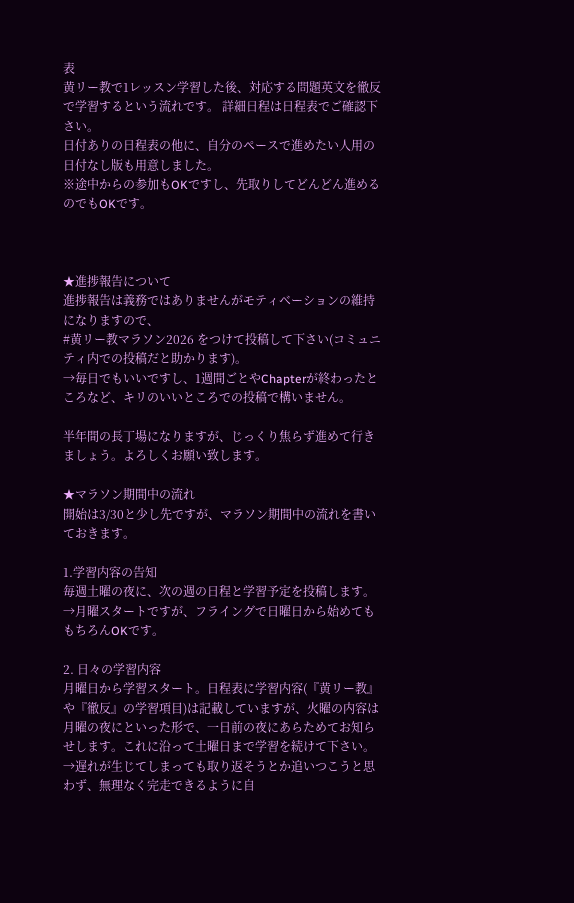表
黄リー教で1レッスン学習した後、対応する問題英文を徹反で学習するという流れです。 詳細日程は日程表でご確認下さい。
日付ありの日程表の他に、自分のペースで進めたい人用の日付なし版も用意しました。
※途中からの参加もOKですし、先取りしてどんどん進めるのでもOKです。



★進捗報告について
進捗報告は義務ではありませんがモティベーションの維持になりますので、
#黄リー教マラソン2026 をつけて投稿して下さい(コミュニティ内での投稿だと助かります)。
→毎日でもいいですし、1週間ごとやChapterが終わったところなど、キリのいいところでの投稿で構いません。

半年間の長丁場になりますが、じっくり焦らず進めて行きましょう。よろしくお願い致します。

★マラソン期間中の流れ
開始は3/30と少し先ですが、マラソン期間中の流れを書いておきます。

1.学習内容の告知
毎週土曜の夜に、次の週の日程と学習予定を投稿します。
→月曜スタートですが、フライングで日曜日から始めてももちろんOKです。

2. 日々の学習内容
月曜日から学習スタート。日程表に学習内容(『黄リー教』や『徹反』の学習項目)は記載していますが、火曜の内容は月曜の夜にといった形で、一日前の夜にあらためてお知らせします。これに沿って土曜日まで学習を続けて下さい。
→遅れが生じてしまっても取り返そうとか追いつこうと思わず、無理なく完走できるように自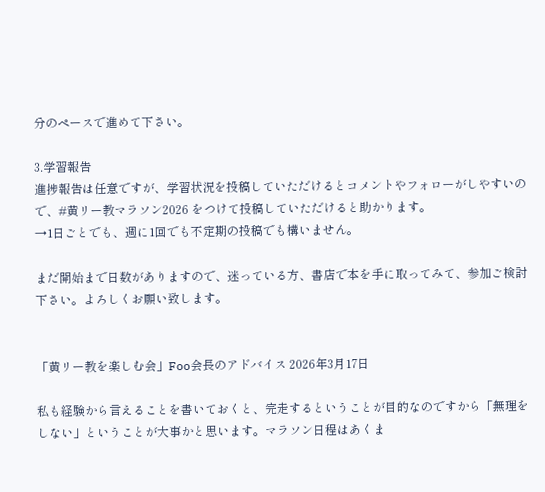分のペースで進めて下さい。

3.学習報告
進捗報告は任意ですが、学習状況を投稿していただけるとコメントやフォローがしやすいので、#黄リー教マラソン2026 をつけて投稿していただけると助かります。
→1日ごとでも、週に1回でも不定期の投稿でも構いません。

まだ開始まで日数がありますので、迷っている方、書店で本を手に取ってみて、参加ご検討下さい。よろしくお願い致します。


「黄リー教を楽しむ会」Foo会長のアドバイス 2026年3月17日

私も経験から言えることを書いておくと、完走するということが目的なのですから「無理をしない」ということが大事かと思います。マラソン日程はあくま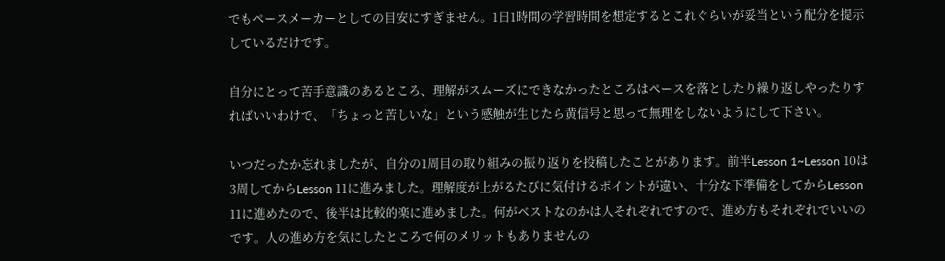でもペースメーカーとしての目安にすぎません。1日1時間の学習時間を想定するとこれぐらいが妥当という配分を提示しているだけです。

自分にとって苦手意識のあるところ、理解がスムーズにできなかったところはペースを落としたり繰り返しやったりすればいいわけで、「ちょっと苦しいな」という感触が生じたら黄信号と思って無理をしないようにして下さい。

いつだったか忘れましたが、自分の1周目の取り組みの振り返りを投稿したことがあります。前半Lesson 1~Lesson 10は3周してからLesson 11に進みました。理解度が上がるたびに気付けるポイントが違い、十分な下準備をしてからLesson 11に進めたので、後半は比較的楽に進めました。何がベストなのかは人それぞれですので、進め方もそれぞれでいいのです。人の進め方を気にしたところで何のメリットもありませんの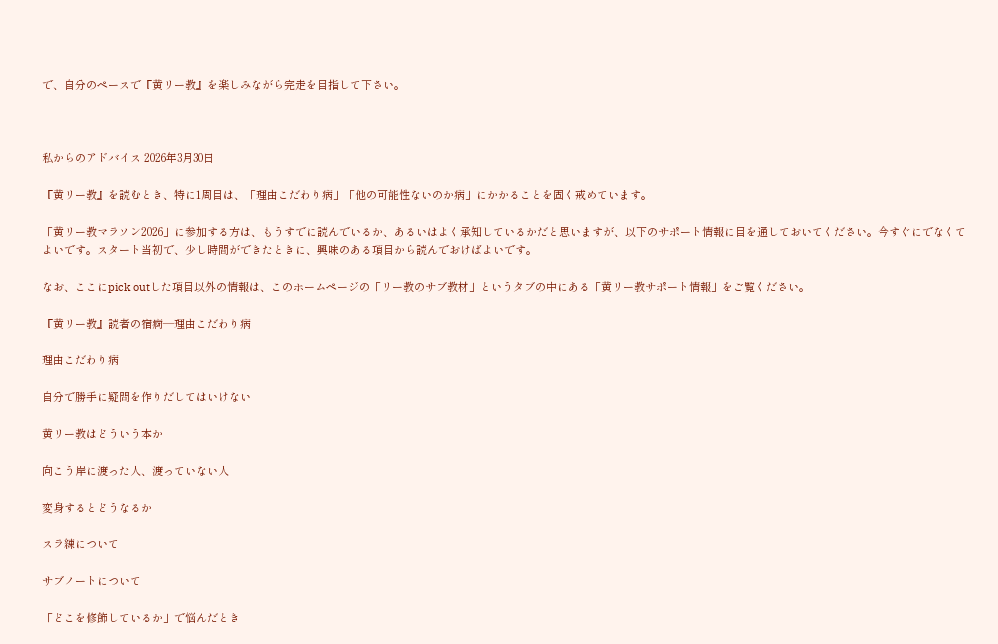で、自分のペースで『黄リー教』を楽しみながら完走を目指して下さい。



私からのアドバイス 2026年3月30日

『黄リー教』を読むとき、特に1周目は、「理由こだわり病」「他の可能性ないのか病」にかかることを固く戒めています。

「黄リー教マラソン2026」に参加する方は、もうすでに読んでいるか、あるいはよく承知しているかだと思いますが、以下のサポート情報に目を通しておいてください。今すぐにでなくてよいです。スタート当初で、少し時間ができたときに、興味のある項目から読んでおけばよいです。

なお、ここにpick outした項目以外の情報は、このホームページの「リー教のサブ教材」というタブの中にある「黄リー教サポート情報」をご覧ください。

『黄リー教』読者の宿痾―理由こだわり病

理由こだわり病

自分で勝手に疑問を作りだしてはいけない

黄リー教はどういう本か

向こう岸に渡った人、渡っていない人

変身するとどうなるか

スラ練について

サブノートについて

「どこを修飾しているか」で悩んだとき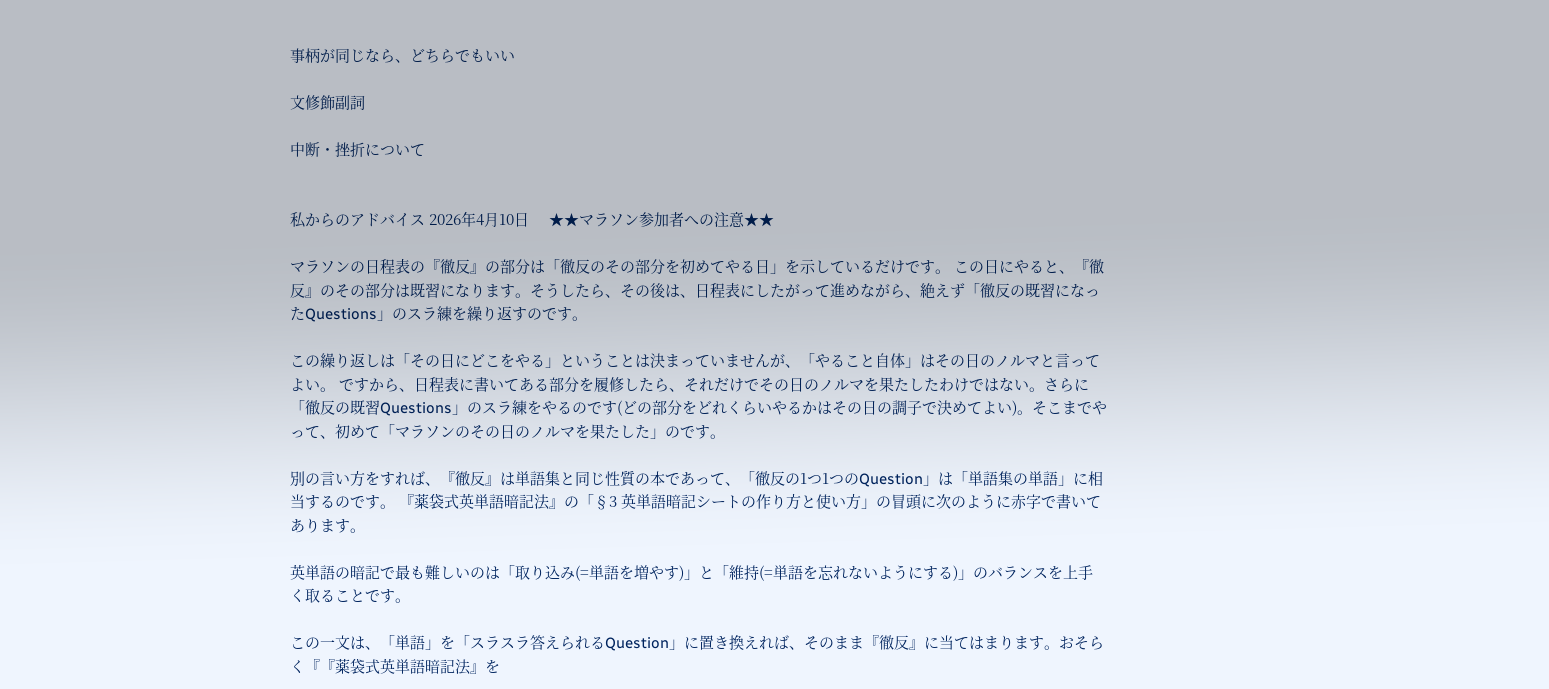事柄が同じなら、どちらでもいい

文修飾副詞

中断・挫折について


私からのアドバイス 2026年4月10日     ★★マラソン参加者への注意★★

マラソンの日程表の『徹反』の部分は「徹反のその部分を初めてやる日」を示しているだけです。 この日にやると、『徹反』のその部分は既習になります。そうしたら、その後は、日程表にしたがって進めながら、絶えず「徹反の既習になったQuestions」のスラ練を繰り返すのです。

この繰り返しは「その日にどこをやる」ということは決まっていませんが、「やること自体」はその日のノルマと言ってよい。 ですから、日程表に書いてある部分を履修したら、それだけでその日のノルマを果たしたわけではない。さらに「徹反の既習Questions」のスラ練をやるのです(どの部分をどれくらいやるかはその日の調子で決めてよい)。そこまでやって、初めて「マラソンのその日のノルマを果たした」のです。

別の言い方をすれば、『徹反』は単語集と同じ性質の本であって、「徹反の1つ1つのQuestion」は「単語集の単語」に相当するのです。 『薬袋式英単語暗記法』の「§3 英単語暗記シートの作り方と使い方」の冒頭に次のように赤字で書いてあります。

英単語の暗記で最も難しいのは「取り込み(=単語を増やす)」と「維持(=単語を忘れないようにする)」のバランスを上手く取ることです。

この一文は、「単語」を「スラスラ答えられるQuestion」に置き換えれば、そのまま『徹反』に当てはまります。おそらく『『薬袋式英単語暗記法』を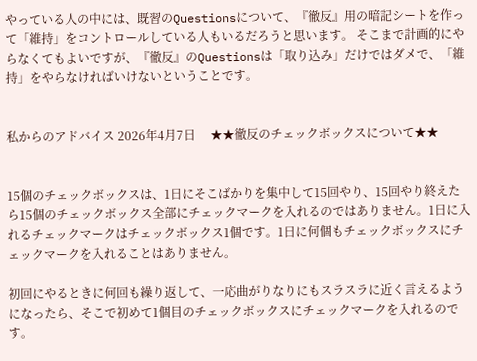やっている人の中には、既習のQuestionsについて、『徹反』用の暗記シートを作って「維持」をコントロールしている人もいるだろうと思います。 そこまで計画的にやらなくてもよいですが、『徹反』のQuestionsは「取り込み」だけではダメで、「維持」をやらなければいけないということです。


私からのアドバイス 2026年4月7日     ★★徹反のチェックボックスについて★★


15個のチェックボックスは、1日にそこばかりを集中して15回やり、15回やり終えたら15個のチェックボックス全部にチェックマークを入れるのではありません。1日に入れるチェックマークはチェックボックス1個です。1日に何個もチェックボックスにチェックマークを入れることはありません。

初回にやるときに何回も繰り返して、一応曲がりなりにもスラスラに近く言えるようになったら、そこで初めて1個目のチェックボックスにチェックマークを入れるのです。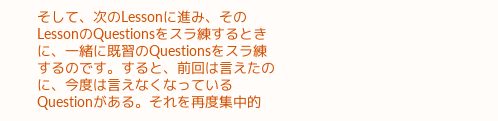そして、次のLessonに進み、そのLessonのQuestionsをスラ練するときに、一緒に既習のQuestionsをスラ練するのです。すると、前回は言えたのに、今度は言えなくなっているQuestionがある。それを再度集中的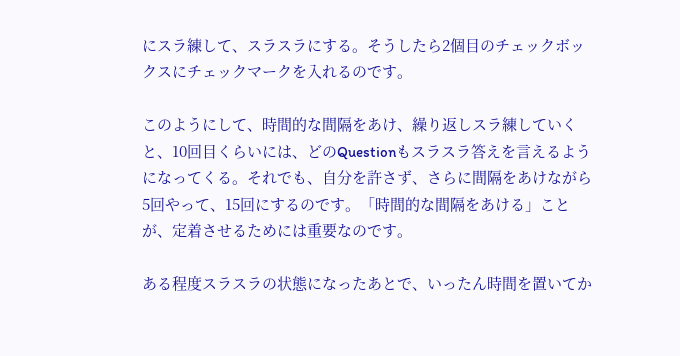にスラ練して、スラスラにする。そうしたら2個目のチェックボックスにチェックマークを入れるのです。

このようにして、時間的な間隔をあけ、繰り返しスラ練していくと、10回目くらいには、どのQuestionもスラスラ答えを言えるようになってくる。それでも、自分を許さず、さらに間隔をあけながら5回やって、15回にするのです。「時間的な間隔をあける」ことが、定着させるためには重要なのです。

ある程度スラスラの状態になったあとで、いったん時間を置いてか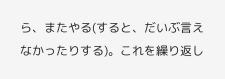ら、またやる(すると、だいぶ言えなかったりする)。これを繰り返し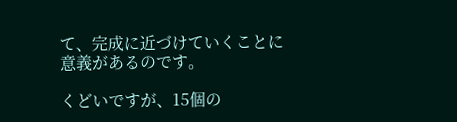て、完成に近づけていくことに意義があるのです。

くどいですが、15個の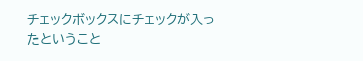チェックボックスにチェックが入ったということ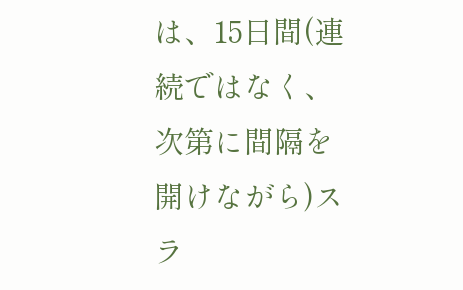は、15日間(連続ではなく、次第に間隔を開けながら)スラ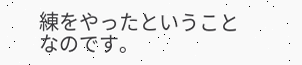練をやったということなのです。